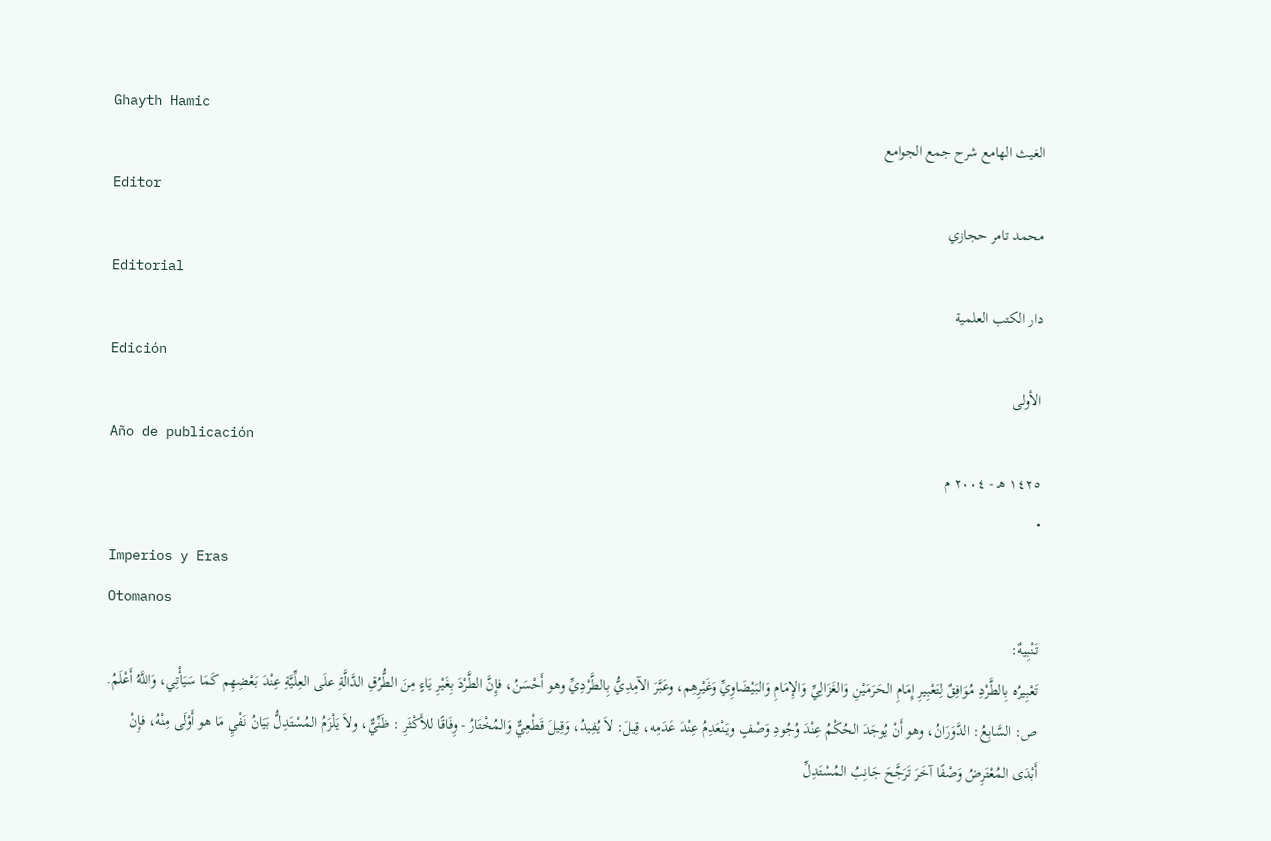Ghayth Hamic
الغيث الهامع شرح جمع الجوامع
Editor
محمد تامر حجازي
Editorial
دار الكتب العلمية
Edición
الأولى
Año de publicación
١٤٢٥ هـ - ٢٠٠٤ م
•
Imperios y Eras
Otomanos
تَنْبِيهٌ:
تَعْبِيرُه بِالطَّرْدِ مُوَافِقٌ لِتَعْبِيرِ إِمَامِ الحَرَمَيْنِ وَالغَزَالِيِّ وَالإِمَامِ وَالبَيْضَاوِيِّ وَغَيْرِهِم، وعَبَّرَ الآمِدِيُّ بِالطَّرْدِيِّ وهو أَحْسَنُ، فإِنَّ الطَّرْدَ بِغَيْرِ يَاءٍ مِنَ الطُّرُقِ الدَّالَّةِ علَى العِلِّيَّةِ عِنْدَ بَعْضِهِم كَمَا سَيَأْتِي، وَاللَّهُ أَعْلَمُ.
ص: السَّابِعُ: الدَّوَرَانُ، وهو أَنْ يُوجَدَ الحُكْمُ عِنْدَ وُجُودِ وَصْفٍ ويَنْعَدِمُ عِنْدَ عَدَمِه، قِيلَ: لاَ يُفِيدُ، وَقِيلَ قَطْعِيٌّ وَالمُخْتَارُ - وِفَاقًا للأَكْثَرِ : ظَنِّيٌّ، ولاَ يَلْزَمُ المُسْتَدِلُّ بَيَانُ نَفْيِ مَا هو أَوْلَى مِنْهُ، فإِنْ أَبْدَى المُعْتَرِضُ وَصْفًا آخَرَ تَرَجَّحَ جَانِبُ المُسْتَدِلِّ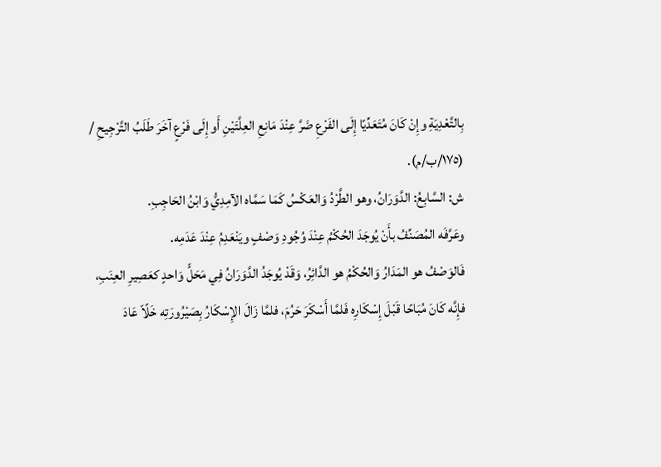بِالتَّعْدِيَةِ وإِنْ كَانَ مُتَعَدِّيًا إِلَى الفَرْعِ ضَرَّ عِنْدَ مَانِعِ العِلَّتَيْنِ أَو إِلَى فَرْعٍ آخَرَ طَلَبُ التَّرْجِيحِ / (١٧٥/ب/م).
ش: السَّابِعُ: الدَّوَرَانُ، وهو الطَّرْدُ وَالعَكْسُ كَمَا سَمَّاه الآمِدِيُّ وَابْنُ الحَاجِبِ.
وعَرَّفَه المُصَنِّفُ بأَنْ يُوجَدَ الحُكْمُ عِنْدَ وُجُودِ وَصْفٍ ويَنْعَدِمُ عِنْدَ عَدَمِه.
فَالوَصْفُ هو المَدَارُ وَالحُكْمُ هو الدَّائِرُ، وَقَدْ يُوجَدُ الدَّوَرَانُ فِي مَحَلٍّ وَاحدٍ كعَصِيرِ العِنَبِ، فإِنَّه كَانَ مُبَاحًا قَبْلَ إِسْكَارِه فَلمَّا أَسْكَرَ حَرُمَ، فلمَّا زَالَ الإِسْكَارُ بِصَيْرُورَتِه خَلًاّ عَادَ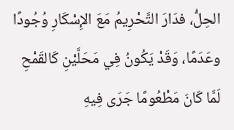الحِلُّ، فدَارَ التَّحْرِيمُ مَعَ الإِسْكَارِ وُجُودًا وعَدَمًا، وَقَدْ يَكُونُ فِي مَحَلَّيْنِ كَالقَمْحِ لَمَّا كَانَ مَطْعُومًا جَرَى فِيهِ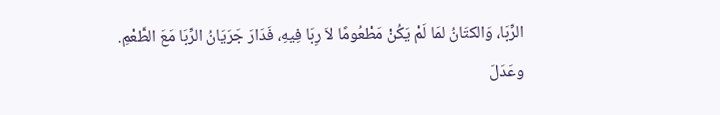الرِّبَا، وَالكتَانُ لمَا لَمْ يَكُنْ مَطْعُومًا لاَ رِبَا فِيهِ، فَدَارَ جَرَيَانُ الرِّبَا مَعَ الطَّعْمِ.
وعَدَلَ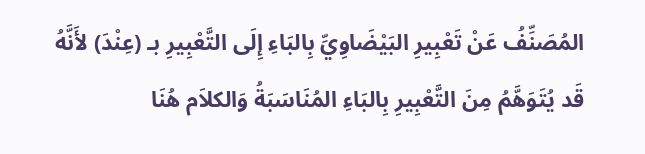المُصَنِّفُ عَنْ تَعْبِيرِ البَيْضَاوِيِّ بِالبَاءِ إِلَى التَّعْبِيرِ بـ (عِنْدَ) لأَنَّهُ قَد يُتَوَهَّمُ مِنَ التَّعْبِيرِ بِالبَاءِ المُنَاسَبَةُ وَالكلاَم هُنَا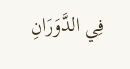فِي الدَّوَرَانِ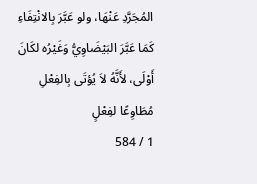المُجَرَّدِ عَنْهَا، ولو عَبَّرَ بِالانْتِفَاءِ كَمَا عَبَّرَ البَيْضَاوِيُّ وَغَيْرُه لكَانَ أَوْلَى، لأَنَّهُ لاَ يُؤتَى بِالفِعْلِ مُطَاوِعًا لفِعْلٍ
1 / 584